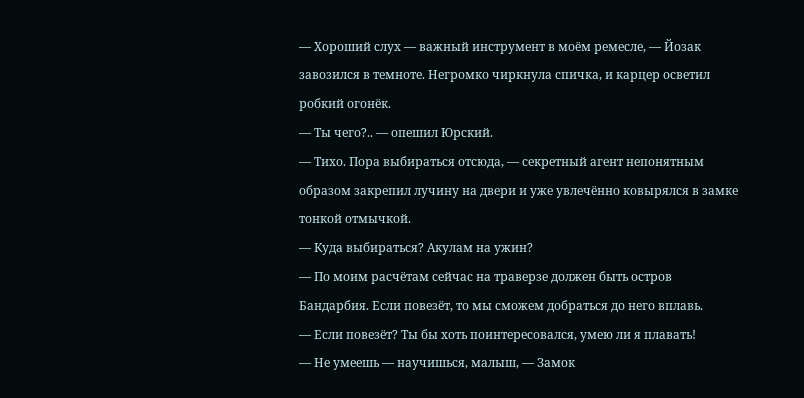— Хороший слух — важный инструмент в моём ремесле, — Йозак завозился в темноте. Негромко чиркнула спичка, и карцер осветил робкий огонёк.
— Ты чего?.. — опешил Юрский.
— Тихо. Пора выбираться отсюда, — секретный агент непонятным образом закрепил лучину на двери и уже увлечённо ковырялся в замке тонкой отмычкой.
— Куда выбираться? Акулам на ужин?
— По моим расчётам сейчас на траверзе должен быть остров Бандарбия. Если повезёт, то мы сможем добраться до него вплавь.
— Если повезёт? Ты бы хоть поинтересовался, умею ли я плавать!
— Не умеешь — научишься, малыш, — Замок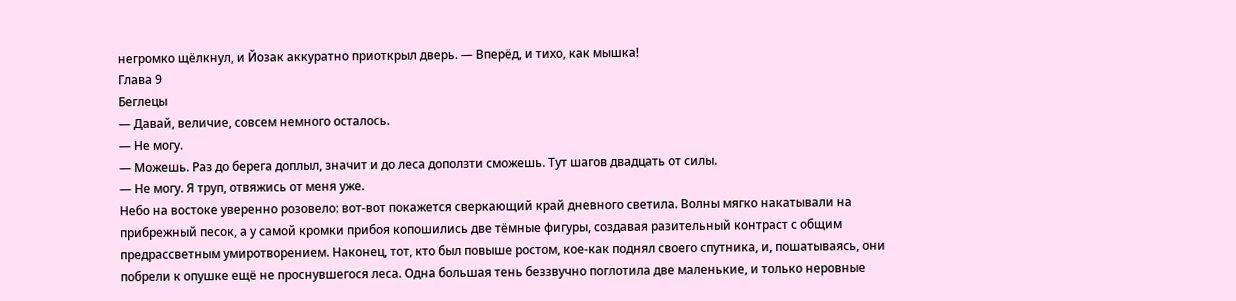негромко щёлкнул, и Йозак аккуратно приоткрыл дверь. — Вперёд, и тихо, как мышка!
Глава 9
Беглецы
— Давай, величие, совсем немного осталось.
— Не могу.
— Можешь. Раз до берега доплыл, значит и до леса доползти сможешь. Тут шагов двадцать от силы.
— Не могу. Я труп, отвяжись от меня уже.
Небо на востоке уверенно розовело: вот-вот покажется сверкающий край дневного светила. Волны мягко накатывали на прибрежный песок, а у самой кромки прибоя копошились две тёмные фигуры, создавая разительный контраст с общим предрассветным умиротворением. Наконец, тот, кто был повыше ростом, кое-как поднял своего спутника, и, пошатываясь, они побрели к опушке ещё не проснувшегося леса. Одна большая тень беззвучно поглотила две маленькие, и только неровные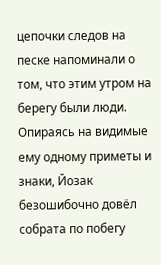цепочки следов на песке напоминали о том, что этим утром на берегу были люди.
Опираясь на видимые ему одному приметы и знаки, Йозак безошибочно довёл собрата по побегу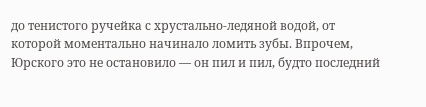до тенистого ручейка с хрустально-ледяной водой, от которой моментально начинало ломить зубы. Впрочем, Юрского это не остановило — он пил и пил, будто последний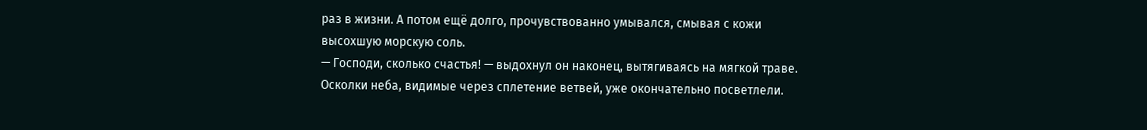раз в жизни. А потом ещё долго, прочувствованно умывался, смывая с кожи высохшую морскую соль.
— Господи, сколько счастья! — выдохнул он наконец, вытягиваясь на мягкой траве. Осколки неба, видимые через сплетение ветвей, уже окончательно посветлели.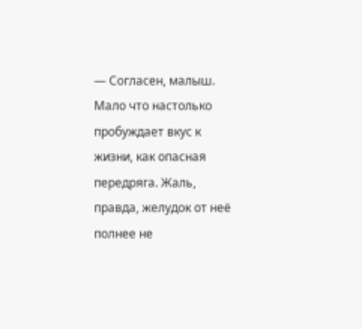— Согласен, малыш. Мало что настолько пробуждает вкус к жизни, как опасная передряга. Жаль, правда, желудок от неё полнее не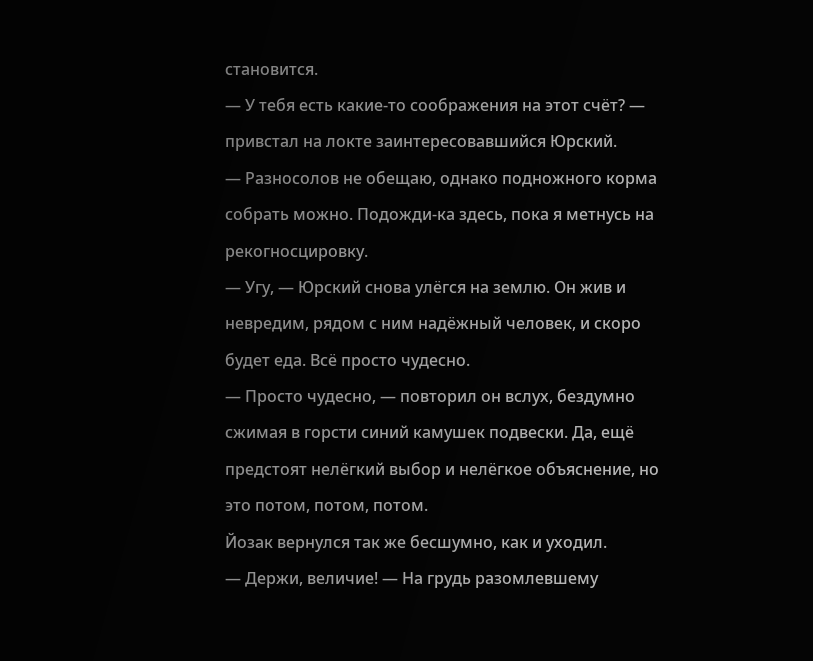становится.
— У тебя есть какие-то соображения на этот счёт? — привстал на локте заинтересовавшийся Юрский.
— Разносолов не обещаю, однако подножного корма собрать можно. Подожди-ка здесь, пока я метнусь на рекогносцировку.
— Угу, — Юрский снова улёгся на землю. Он жив и невредим, рядом с ним надёжный человек, и скоро будет еда. Всё просто чудесно.
— Просто чудесно, — повторил он вслух, бездумно сжимая в горсти синий камушек подвески. Да, ещё предстоят нелёгкий выбор и нелёгкое объяснение, но это потом, потом, потом.
Йозак вернулся так же бесшумно, как и уходил.
— Держи, величие! — На грудь разомлевшему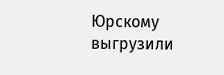Юрскому выгрузили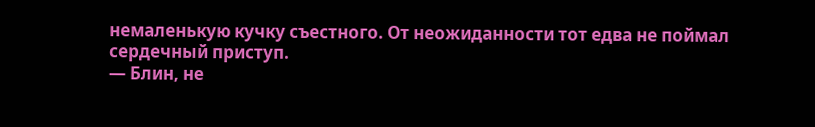немаленькую кучку съестного. От неожиданности тот едва не поймал сердечный приступ.
— Блин, не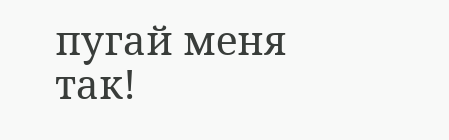пугай меня так!